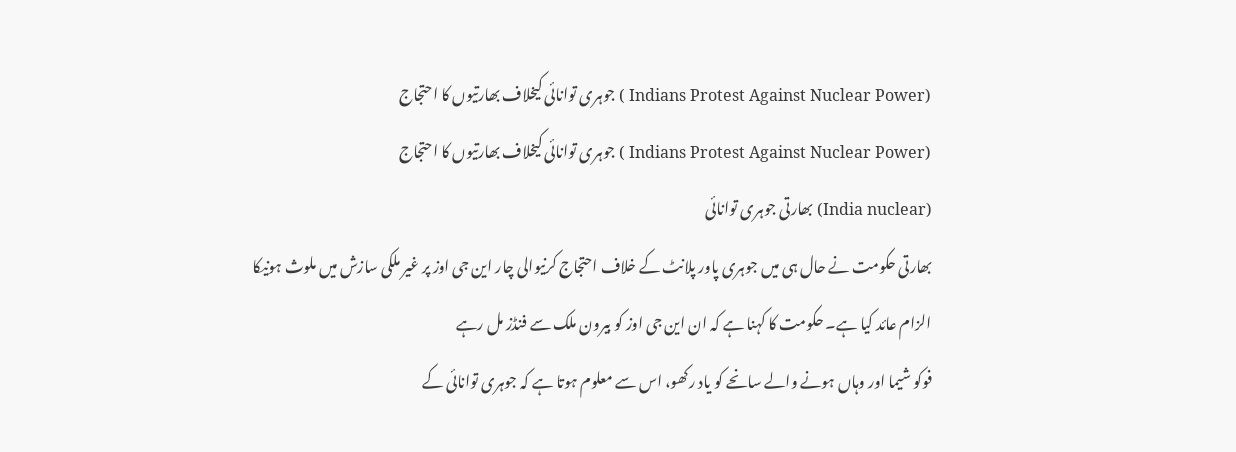(Indians Protest Against Nuclear Power ) جوہری توانائی کیخلاف بھارتیوں کا احتجاج
(Indians Protest Against Nuclear Power ) جوہری توانائی کیخلاف بھارتیوں کا احتجاج
(India nuclear) بھارتی جوہری توانائی
بھارتی حکومت نے حال ہی میں جوہری پاور پلانٹ کے خلاف احتجاج کرنیوالی چار این جی اوز پر غیر ملکی سازش میں ملوث ہونیکا الزام عائد کیا ہے۔ حکومت کا کہنا ہے کہ ان این جی اوز کو بیرون ملک سے فنڈز مل رہے
فوکو شیما اور وہاں ہونے والے سانحے کو یاد رکھو، اس سے معلوم ہوتا ہے کہ جوہری توانائی کے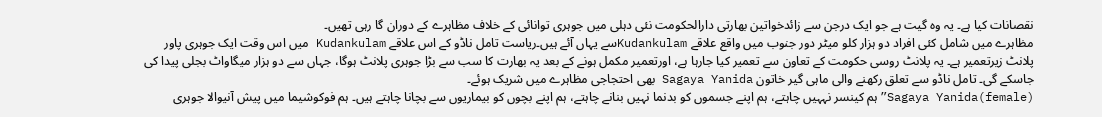نقصانات کیا ہے۔ یہ وہ گیت ہے جو ایک درجن سے زائدخواتین بھارتی دارالحکومت نئی دہلی میں جوہری توانائی کے خلاف مظاہرے کے دوران گا رہی تھیں۔
مظاہرے میں شامل کئی افراد دو ہزار کلو میٹر دور جنوب میں واقع علاقے Kudankulamسے یہاں آئے ہیں۔ریاست تامل ناڈو کے اس علاقے Kudankulam میں اس وقت ایک جوہری پاور پلانٹ زیرتعمیر ہے۔ یہ پلانٹ روسی حکومت کے تعاون سے تعمیر کیا جارہا ہے، اورتعمیر مکمل ہونے کے بعد یہ بھارت کا سب سے بڑا جوہری پلانٹ ہوگا، جہاں سے دو ہزار میگاواٹ بجلی پیدا کی جاسکے گی۔ تامل ناڈو سے تعلق رکھنے والی ماہی گیر خاتون Sagaya Yanida بھی احتجاجی مظاہرے میں شریک ہوئے۔
Sagaya Yanida(female)”ہم کینسر نہہیں چاہتے، ہم اپنے جسموں کو بدنما نہیں بنانے چاہتے، ہم اپنے بچوں کو بیماریوں سے بچانا چاہتے ہیں۔ ہم فوکوشیما میں پیش آنیوالا جوہری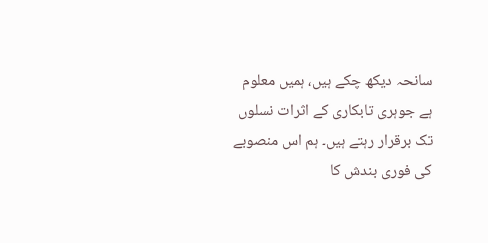سانحہ دیکھ چکے ہیں، ہمیں معلوم ہے جوہری تابکاری کے اثرات نسلوں تک برقرار رہتے ہیں۔ ہم اس منصوبے کی فوری بندش کا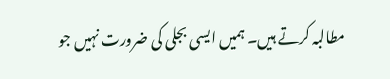مطالبہ کرتے ہیں۔ ہمیں ایسی بجلی کی ضرورت نہیں جو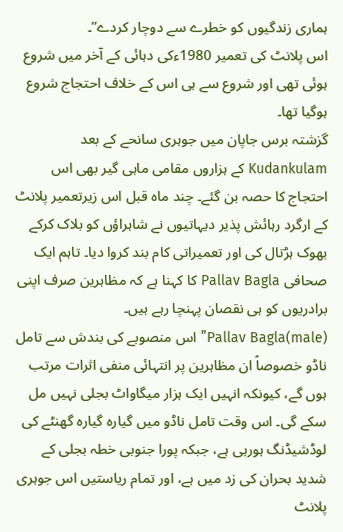ہماری زندگیوں کو خطرے سے دوچار کردے”۔
اس پلانٹ کی تعمیر 1980ءکی دہائی کے آخر میں شروع ہوئی تھی اور شروع سے ہی اس کے خلاف احتجاج شروع ہوگیا تھا۔
گزشتہ برس جاپان میں جوہری سانحے کے بعد Kudankulam کے ہزاروں مقامی ماہی گیر بھی اس احتجاج کا حصہ بن گئے۔ چند ماہ قبل اس زیرتعمیر پلانٹ کے ارگرد رہائش پذیر دیہاتیوں نے شاہراؤں کو بلاک کرکے بھوک ہڑتال کی اور تعمیراتی کام بند کروا دیا۔ تاہم ایک صحافی Pallav Bagla کا کہنا ہے کہ مظاہرین صرف اپنی برادریوں کو ہی نقصان پہنچا رہے ہیں۔
Pallav Bagla(male)”اس منصوبے کی بندش سے تامل ناڈو خصوصاً ان مظاہرین پر انتہائی منفی اثرات مرتب ہوں گے، کیونکہ انہیں ایک ہزار میگاواٹ بجلی نہیں مل سکے گی۔ اس وقت تامل ناڈو میں گیارہ گیارہ گھنٹے کی لوڈشیڈنگ ہورہی ہے، جبکہ پورا جنوبی خطہ بجلی کے شدید بحران کی زد میں ہے، اور تمام ریاستیں اس جوہری پلانٹ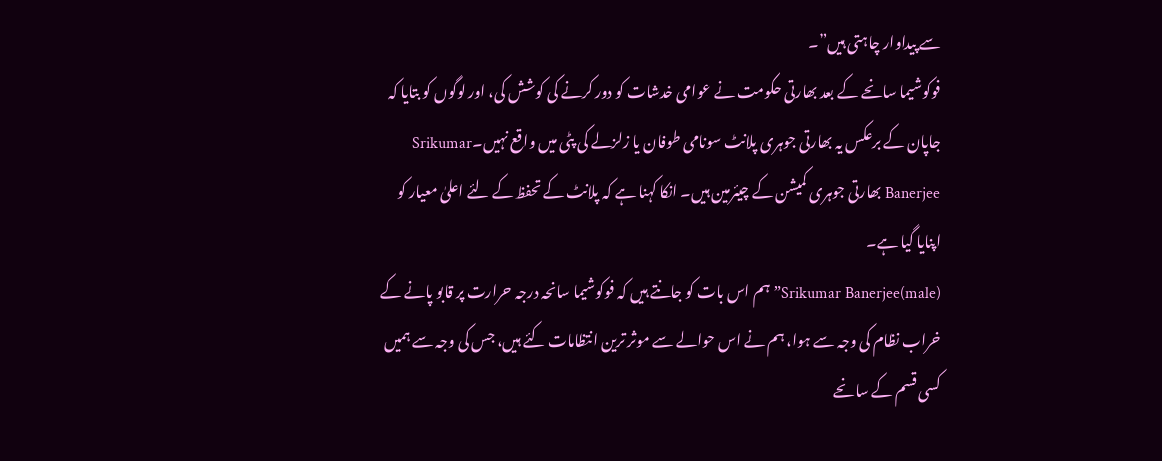سے پیداوار چاہتی ہیں”۔
فوکوشیما سانحے کے بعد بھارتی حکومت نے عوامی خدشات کو دور کرنے کی کوشش کی، اور لوگوں کو بتایا کہ جاپان کے برعکس یہ بھارتی جوہری پلانٹ سونامی طوفان یا زلزلے کی پٹی میں واقع نہیں۔Srikumar Banerjee بھارتی جوہری کمیشن کے چیئرمین ہیں۔ انکا کہنا ہے کہ پلانٹ کے تحفظ کے لئے اعلیٰ معیار کو اپنایا گیا ہے۔
Srikumar Banerjee(male)”ہم اس بات کو جانتے ہیں کہ فوکوشیما سانحہ درجہ حرارت پر قابو پانے کے خراب نظام کی وجہ سے ہوا، ہم نے اس حوالے سے موثر ترین انتظامات کئے ہیں، جس کی وجہ سے ہمیں کسی قسم کے سانحے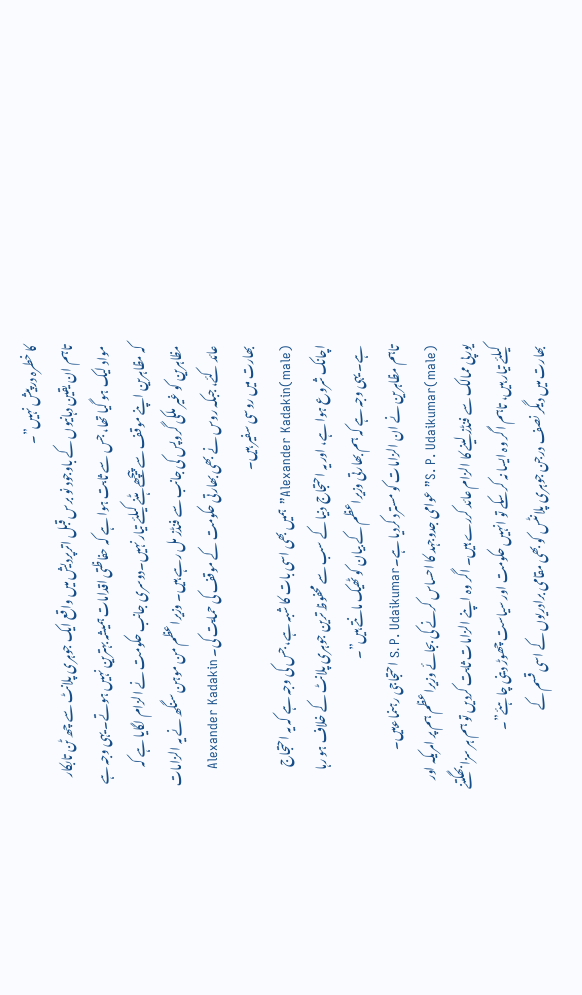کا خطرہ درپیش نہیں”۔
تاہم ان یقین دہانیوں کے باوجود نو برس قبل اترپردیش میں واقع ایک جوہری پلانٹ سے چھ ٹن تابکار مواد لیک ہو گیا تھا، جس سے ثابت ہوا ہے کہ حفاظتی اقدامات ہمیشہ بہترین نہیں ہوتے۔ یہی وجہ ہے کہ مظاہرین اپنے موقف سے پیچھے ہٹنے کیلئے تیار نہیں۔دوسری جانب حکومت نے الزام لگایا ہے کہ مظاہرین کو غیر ملکی گروپس کی جانب سے فنڈز مل رہے ہیں۔ وزیراعظم من موہن سنگھ نے یہ الزامات عائد کئے، جبکہ روس نے بھی بھارتی حکومت کے موقف کی حمایت کی۔ Alexander Kadakin بھارت میں روسی سفیر ہیں۔
Alexander Kadakin(male)”ہمیں بھی اسی بات کا شبہ ہے، جس کی وجہ ہے کہ یہ احتجاج اچانک شروع ہوا ہے، اور یہ احتجاج دنیا کے سب سے محفوظ ترین جوہری پلانٹ کے خلاف ہو رہا ہے۔ یہی وجہ ہے کہ ہم بھارتی وزیراعظم کے بیان کو ٹھیک مانتے ہیں”۔
تاہم مظاہرین نے ان الزامات کو مسترد کردیا ہے۔S. P. Udaikumar احتجاجی رہنماءہیں۔
S. P. Udaikumar(male)”عوامی جدوجہد کا احساس کرنے کی بجائے وزیراعظم ہم پر امریکہ اور یورپی ممالک سے فنڈز لینے کا الزام عائد کررے ہیں۔ اگر وہ اپنے الزامات ثابت کردیں تو ہم ہر سزا بھگتنے کیلئے تیار ہیں، تاہم اگر وہ ایسا نہ کرسکے تو انہیں حکومت اور سیاست چھوڑ دینی چاہئے”۔
بھارت میں دیگر نصف درجن جوہری پلانٹس کو بھی مقامی برادریوں کے اسی قسم کے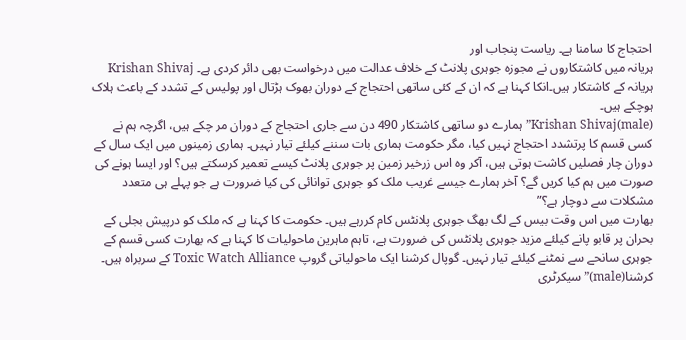احتجاج کا سامنا ہے۔ ریاست پنجاب اور
ہریانہ میں کاشتکاروں نے مجوزہ جوہری پلانٹ کے خلاف عدالت میں درخواست بھی دائر کردی ہے۔ Krishan Shivaj ہریانہ کے کاشتکار ہیں۔انکا کہنا ہے کہ ان کے کئی ساتھی احتجاج کے دوران بھوک ہڑتال اور پولیس کے تشدد کے باعث ہلاک ہوچکے ہیں۔
Krishan Shivaj(male)”ہمارے دو ساتھی کاشتکار 490 دن سے جاری احتجاج کے دوران مر چکے ہیں، اگرچہ ہم نے کسی قسم کا پرتشدد احتجاج نہیں کیا، مگر حکومت ہماری بات سننے کیلئے تیار نہیں۔ ہماری زمینوں میں ایک سال کے دوران چار فصلیں کاشت ہوتی ہیں، آکر وہ اس زرخیر زمین پر جوہری پلانٹ کیسے تعمیر کرسکتے ہیں؟ اور ایسا ہونے کی صورت میں ہم کیا کریں گے؟ آخر ہمارے جیسے غریب ملک کو جوہری توانائی کی کیا ضرورت ہے جو پہلے ہی متعدد مشکلات سے دوچار ہے؟”
بھارت میں اس وقت بیس کے لگ بھگ جوہری پلانٹس کام کررہے ہیں۔ حکومت کا کہنا ہے کہ ملک کو درپیش بجلی کے بحران پر قابو پانے کیلئے مزید جوہری پلانٹس کی ضرورت ہے، تاہم ماہرین ماحولیات کا کہنا ہے کہ بھارت کسی قسم کے جوہری سانحے سے نمٹنے کیلئے تیار نہیں۔ گوپال کرشنا ایک ماحولیاتی گروپ Toxic Watch Alliance کے سربراہ ہیں۔
کرشنا(male)”سیکرٹری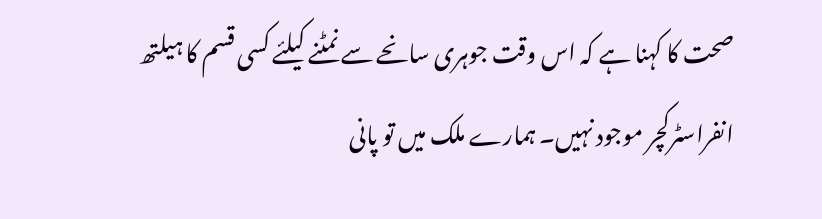صحت کا کہنا ہے کہ اس وقت جوہری سانحے سے نمٹنے کیلئے کسی قسم کا ہیلتھ انفراسٹرکچر موجود نہیں۔ ہمارے ملک میں تو پانی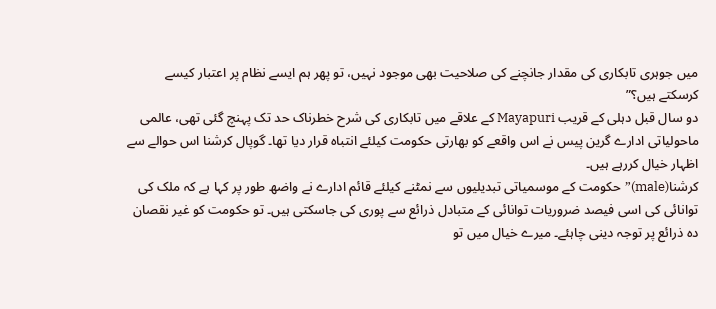میں جوہری تابکاری کی مقدار جانچنے کی صلاحیت بھی موجود نہیں، تو پھر ہم ایسے نظام پر اعتبار کیسے کرسکتے ہیں؟”
دو سال قبل دہلی کے قریب Mayapuri کے علاقے میں تابکاری کی شرح خطرناک حد تک پہنچ گئی تھی، عالمی ماحولیاتی ادارے گرین پیس نے اس واقعے کو بھارتی حکومت کیلئے انتباہ قرار دیا تھا۔ گوپال کرشنا اس حوالے سے اظہار خیال کررہے ہیں۔
کرشنا(male)”حکومت کے موسمیاتی تبدیلیوں سے نمٹنے کیلئے قائم ادارے نے واضھ طور پر کہا ہے کہ ملک کی توانائی کی اسی فیصد ضروریات توانائی کے متبادل ذرائع سے پوری کی جاسکتی ہیں۔ تو حکومت کو غیر نقصان دہ ذرائع پر توجہ دینی چاہئے۔ میرے خیال میں تو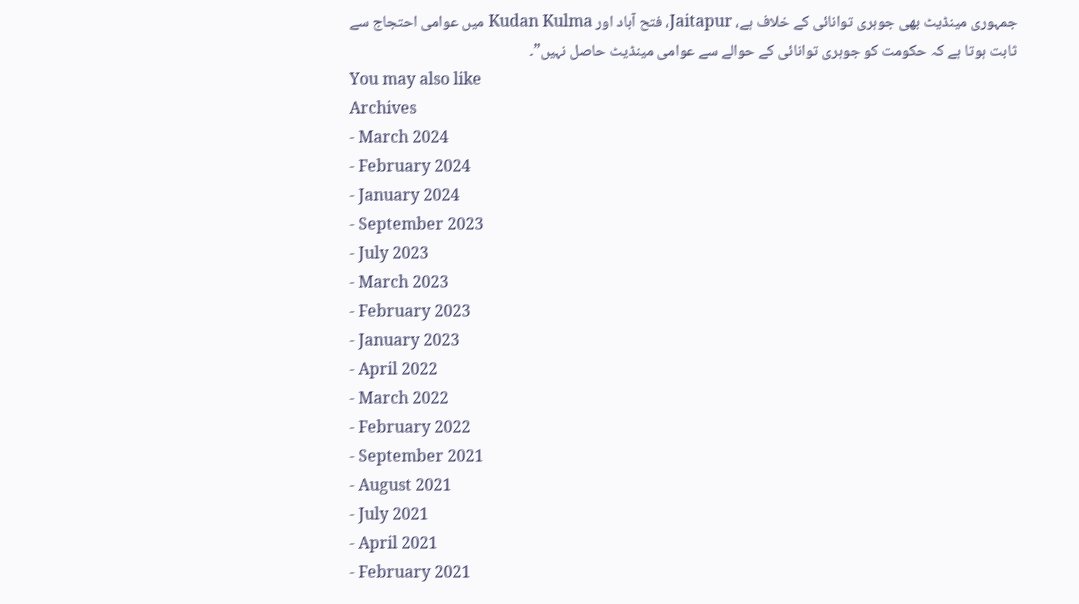جمہوری مینڈیٹ بھی جوہری توانائی کے خلاف ہے، Jaitapur، فتح آباد اور Kudan Kulma میں عوامی احتجاج سے ثابت ہوتا ہے کہ حکومت کو جوہری توانائی کے حوالے سے عوامی مینڈیٹ حاصل نہیں”۔
You may also like
Archives
- March 2024
- February 2024
- January 2024
- September 2023
- July 2023
- March 2023
- February 2023
- January 2023
- April 2022
- March 2022
- February 2022
- September 2021
- August 2021
- July 2021
- April 2021
- February 2021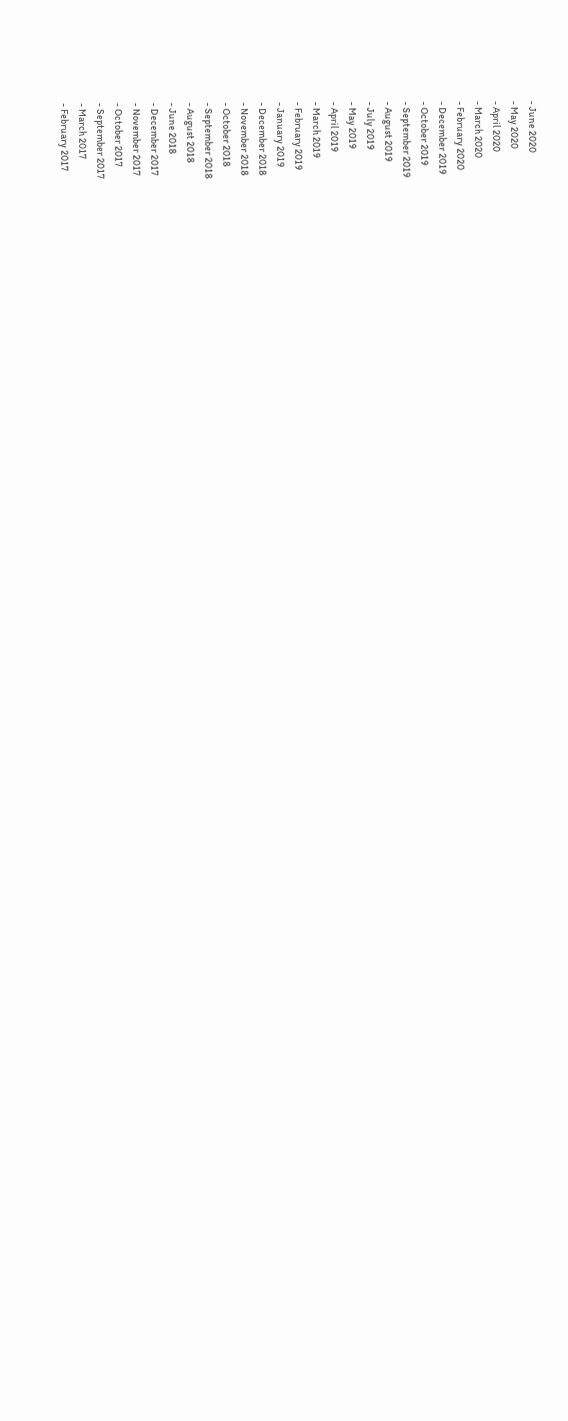- June 2020
- May 2020
- April 2020
- March 2020
- February 2020
- December 2019
- October 2019
- September 2019
- August 2019
- July 2019
- May 2019
- April 2019
- March 2019
- February 2019
- January 2019
- December 2018
- November 2018
- October 2018
- September 2018
- August 2018
- June 2018
- December 2017
- November 2017
- October 2017
- September 2017
- March 2017
- February 2017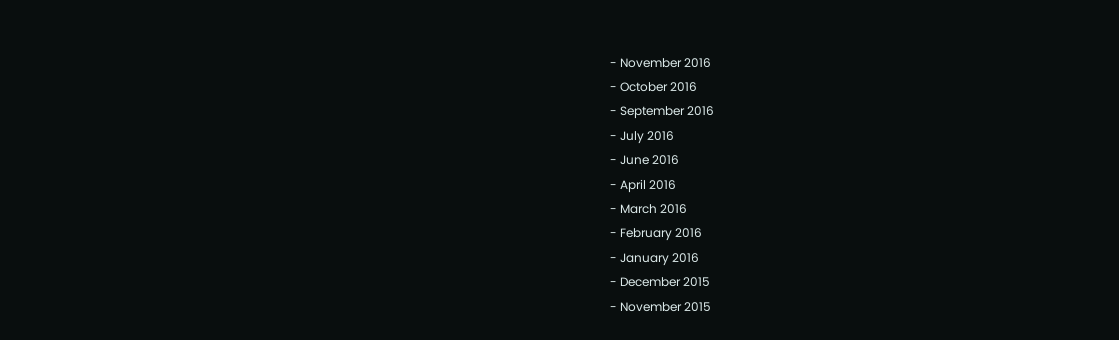- November 2016
- October 2016
- September 2016
- July 2016
- June 2016
- April 2016
- March 2016
- February 2016
- January 2016
- December 2015
- November 2015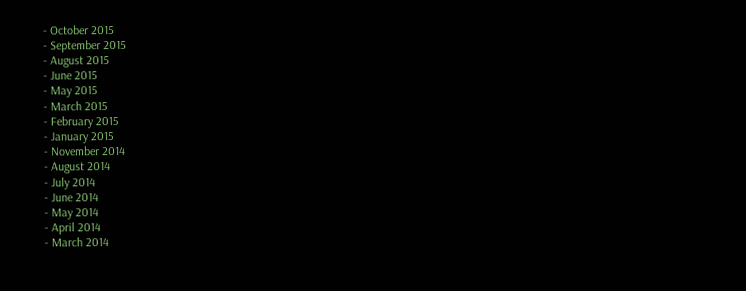- October 2015
- September 2015
- August 2015
- June 2015
- May 2015
- March 2015
- February 2015
- January 2015
- November 2014
- August 2014
- July 2014
- June 2014
- May 2014
- April 2014
- March 2014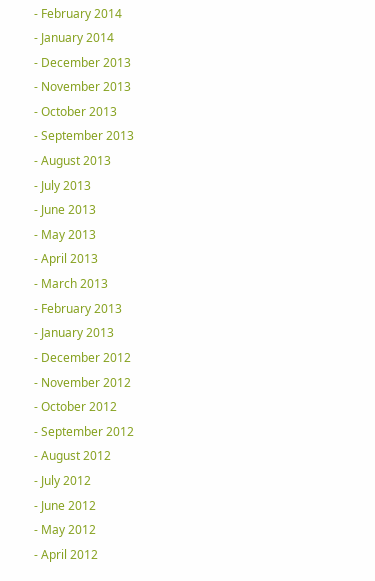- February 2014
- January 2014
- December 2013
- November 2013
- October 2013
- September 2013
- August 2013
- July 2013
- June 2013
- May 2013
- April 2013
- March 2013
- February 2013
- January 2013
- December 2012
- November 2012
- October 2012
- September 2012
- August 2012
- July 2012
- June 2012
- May 2012
- April 2012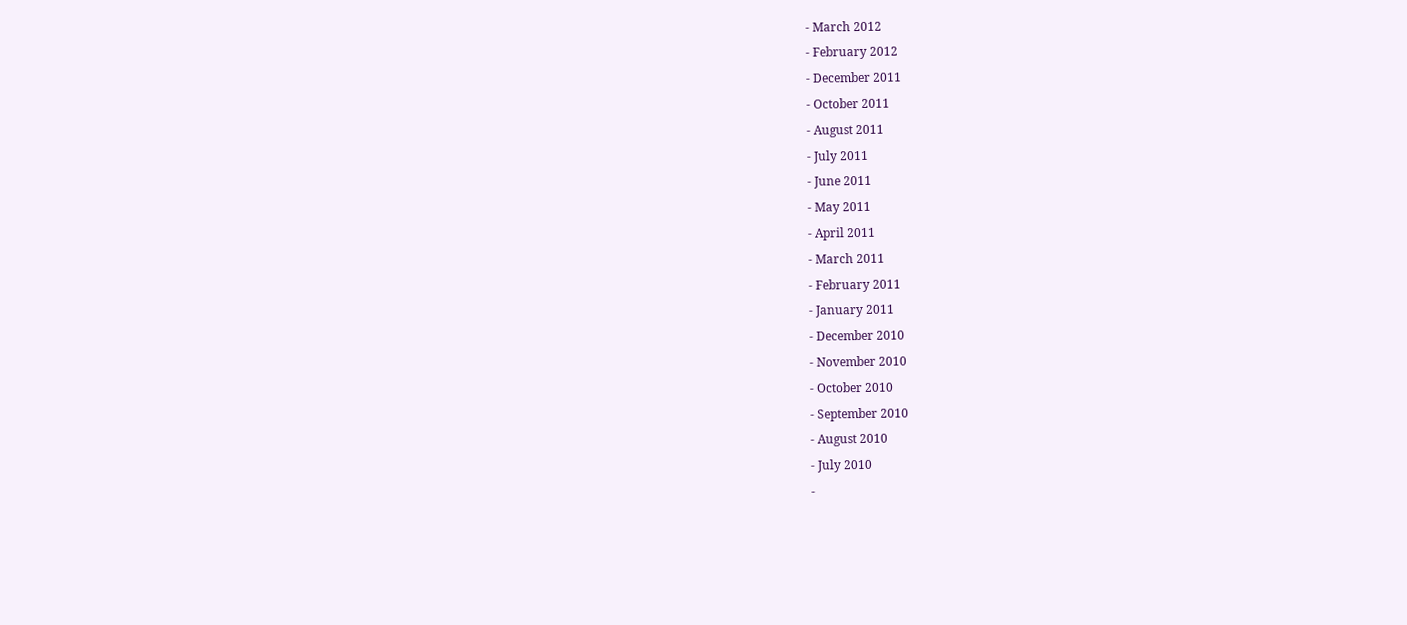- March 2012
- February 2012
- December 2011
- October 2011
- August 2011
- July 2011
- June 2011
- May 2011
- April 2011
- March 2011
- February 2011
- January 2011
- December 2010
- November 2010
- October 2010
- September 2010
- August 2010
- July 2010
-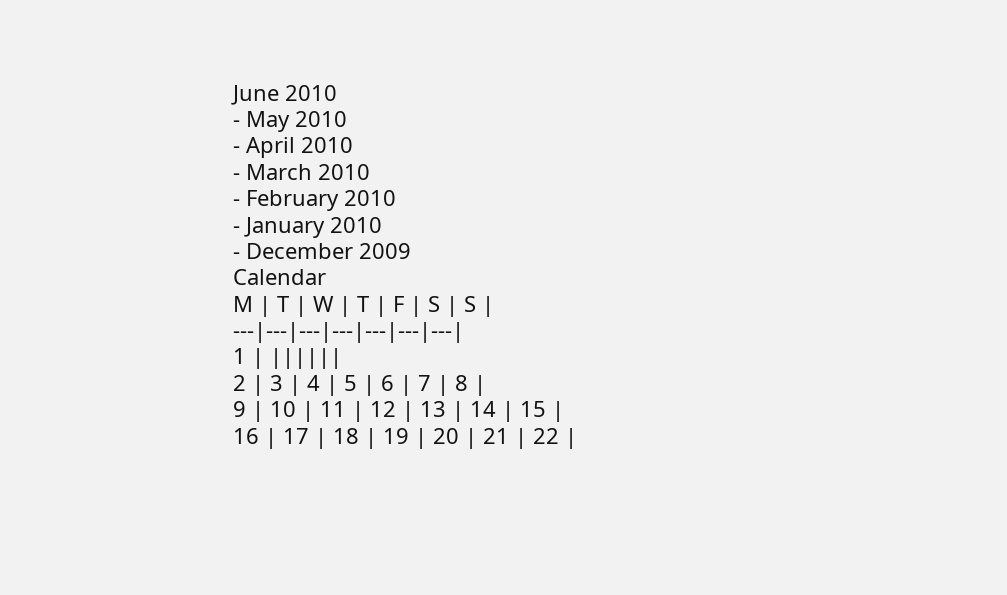June 2010
- May 2010
- April 2010
- March 2010
- February 2010
- January 2010
- December 2009
Calendar
M | T | W | T | F | S | S |
---|---|---|---|---|---|---|
1 | ||||||
2 | 3 | 4 | 5 | 6 | 7 | 8 |
9 | 10 | 11 | 12 | 13 | 14 | 15 |
16 | 17 | 18 | 19 | 20 | 21 | 22 |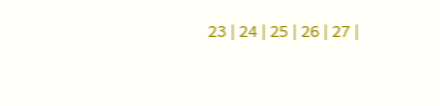23 | 24 | 25 | 26 | 27 |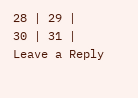28 | 29 |
30 | 31 |
Leave a Reply